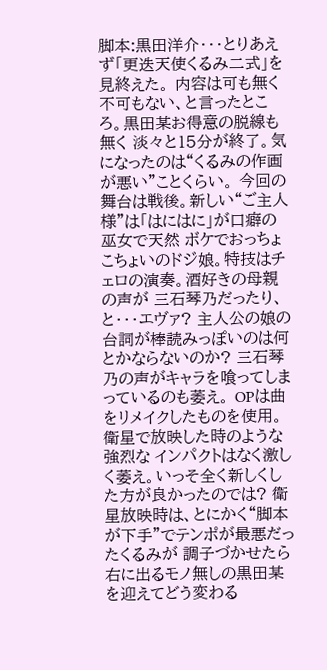脚本:黒田洋介・・・とりあえず「更迭天使くるみ二式」を見終えた。 内容は可も無く不可もない、と言ったところ。黒田某お得意の脱線も無く 淡々と15分が終了。気になったのは“くるみの作画が悪い”ことくらい。 今回の舞台は戦後。新しい“ご主人様”は「はにはに」が口癖の巫女で天然 ボケでおっちょこちょいのドジ娘。特技はチェロの演奏。酒好きの母親の声が 三石琴乃だったり、と・・・エヴァ? 主人公の娘の台詞が棒読みっぽいのは何とかならないのか? 三石琴乃の声がキャラを喰ってしまっているのも萎え。 OPは曲をリメイクしたものを使用。衛星で放映した時のような強烈な インパクトはなく激しく萎え。いっそ全く新しくした方が良かったのでは? 衛星放映時は、とにかく“脚本が下手”でテンポが最悪だったくるみが 調子づかせたら右に出るモノ無しの黒田某を迎えてどう変わる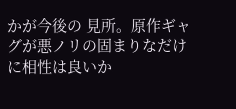かが今後の 見所。原作ギャグが悪ノリの固まりなだけに相性は良いか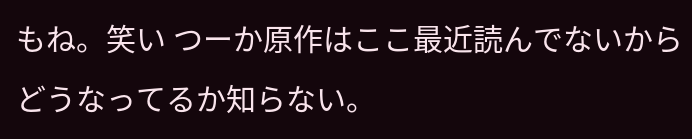もね。笑い つーか原作はここ最近読んでないからどうなってるか知らない。